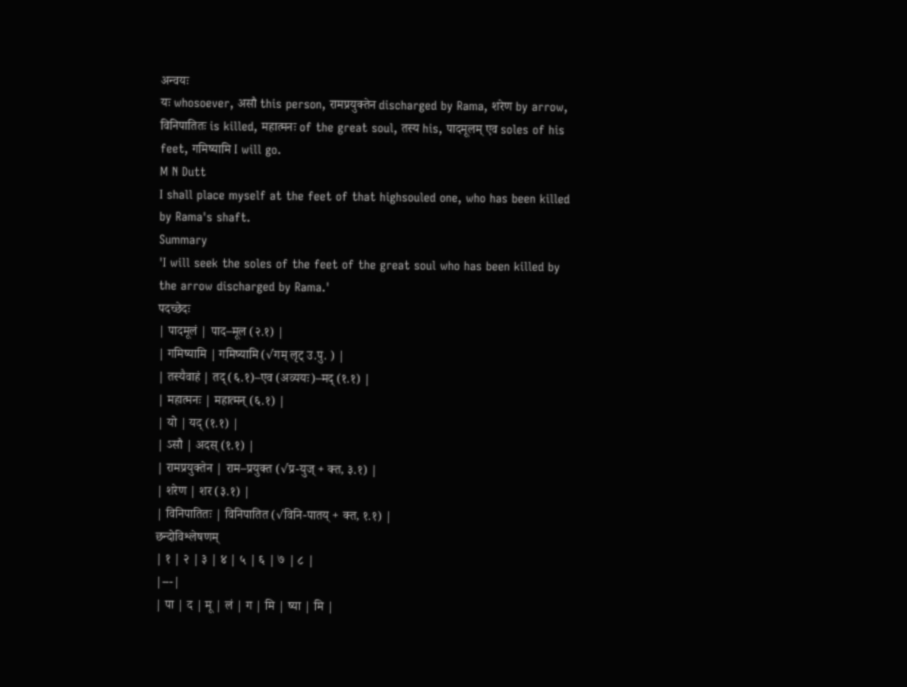अन्वयः
यः whosoever, असौ this person, रामप्रयुक्तेन discharged by Rama, शरेण by arrow, विनिपातितः is killed, महात्मनः of the great soul, तस्य his, पादमूलम् एव soles of his feet, गमिष्यामि I will go.
M N Dutt
I shall place myself at the feet of that highsouled one, who has been killed by Rama's shaft.
Summary
'I will seek the soles of the feet of the great soul who has been killed by the arrow discharged by Rama.'
पदच्छेदः
| पादमूलं | पाद–मूल (२.१) |
| गमिष्यामि | गमिष्यामि (√गम् लृट् उ.पु. ) |
| तस्यैवाहं | तद् (६.१)–एव (अव्ययः)–मद् (१.१) |
| महात्मनः | महात्मन् (६.१) |
| यो | यद् (१.१) |
| ऽसौ | अदस् (१.१) |
| रामप्रयुक्तेन | राम–प्रयुक्त (√प्र-युज् + क्त, ३.१) |
| शरेण | शर (३.१) |
| विनिपातितः | विनिपातित (√विनि-पातय् + क्त, १.१) |
छन्दोविश्लेषणम्
| १ | २ | ३ | ४ | ५ | ६ | ७ | ८ |
|---|
| पा | द | मू | लं | ग | मि | ष्या | मि |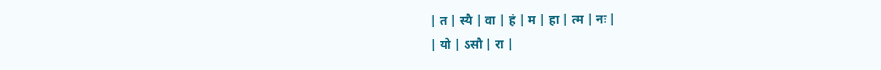| त | स्यै | वा | हं | म | हा | त्म | नः |
| यो | ऽसौ | रा |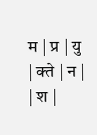म | प्र | यु | क्ते | न |
| श |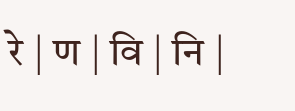रे | ण | वि | नि |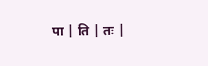पा | ति | तः |